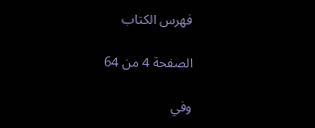فهرس الكتاب

الصفحة 4 من 64

وفي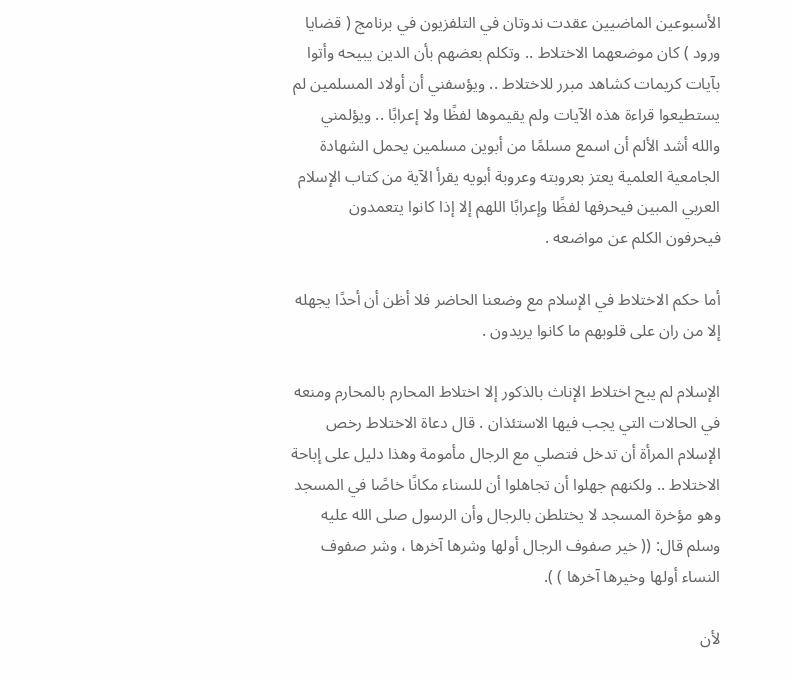الأسبوعين الماضيين عقدت ندوتان في التلفزيون في برنامج ( قضايا ورود ) كان موضعهما الاختلاط .. وتكلم بعضهم بأن الدين يبيحه وأتوا بآيات كريمات كشاهد مبرر للاختلاط .. ويؤسفني أن أولاد المسلمين لم يستطيعوا قراءة هذه الآيات ولم يقيموها لفظًا ولا إعرابًا .. ويؤلمني والله أشد الألم أن اسمع مسلمًا من أبوين مسلمين يحمل الشهادة الجامعية العلمية يعتز بعروبته وعروبة أبويه يقرأ الآية من كتاب الإسلام العربي المبين فيحرفها لفظًا وإعرابًا اللهم إلا إذا كانوا يتعمدون فيحرفون الكلم عن مواضعه .

أما حكم الاختلاط في الإسلام مع وضعنا الحاضر فلا أظن أن أحدًا يجهله إلا من ران على قلوبهم ما كانوا يريدون .

الإسلام لم يبح اختلاط الإناث بالذكور إلا اختلاط المحارم بالمحارم ومنعه في الحالات التي يجب فيها الاستئذان . قال دعاة الاختلاط رخص الإسلام المرأة أن تدخل فتصلي مع الرجال مأمومة وهذا دليل على إباحة الاختلاط .. ولكنهم جهلوا أن تجاهلوا أن للسناء مكانًا خاصًا في المسجد وهو مؤخرة المسجد لا يختلطن بالرجال وأن الرسول صلى الله عليه وسلم قال: (( خير صفوف الرجال أولها وشرها آخرها ، وشر صفوف النساء أولها وخيرها آخرها ) ).

لأن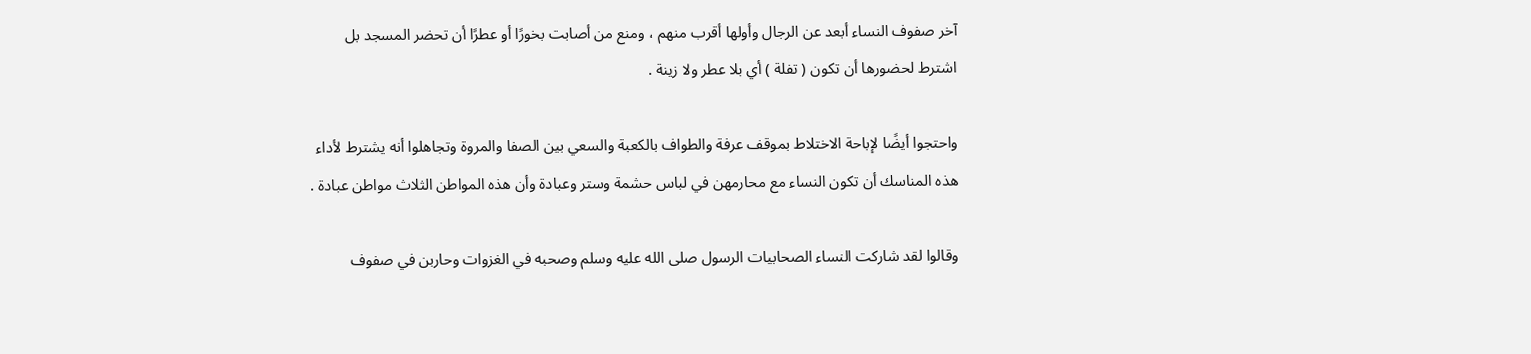آخر صفوف النساء أبعد عن الرجال وأولها أقرب منهم ، ومنع من أصابت بخورًا أو عطرًا أن تحضر المسجد بل اشترط لحضورها أن تكون ( تفلة ) أي بلا عطر ولا زينة .

واحتجوا أيضًا لإباحة الاختلاط بموقف عرفة والطواف بالكعبة والسعي بين الصفا والمروة وتجاهلوا أنه يشترط لأداء هذه المناسك أن تكون النساء مع محارمهن في لباس حشمة وستر وعبادة وأن هذه المواطن الثلاث مواطن عبادة .

وقالوا لقد شاركت النساء الصحابيات الرسول صلى الله عليه وسلم وصحبه في الغزوات وحاربن في صفوف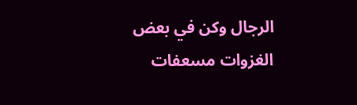الرجال وكن في بعض الغزوات مسعفات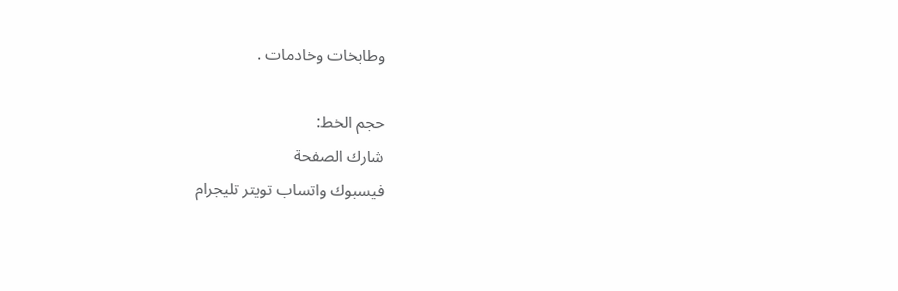وطابخات وخادمات .

حجم الخط:
شارك الصفحة
فيسبوك واتساب تويتر تليجرام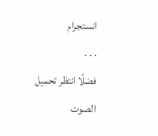انستجرام
. . .
فضلًا انتظر تحميل الصوت